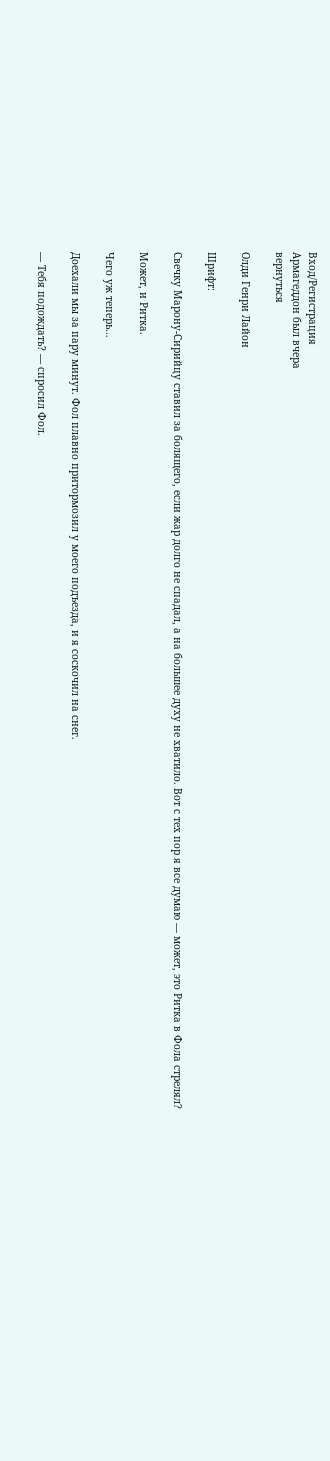Вход/Регистрация
Армагеддон был вчера
вернуться

Олди Генри Лайон

Шрифт:

Свечку Марону-Сирийцу ставил за болящего, если жар долго не спадал, а на большее духу не хватило. Вот с тех пор я все думаю — может, это Ритка в Фола стрелял?

Может, и Ритка.

Чего уж теперь…

Доехали мы за пару минут. Фол плавно притормозил у моего подъезда, и я соскочил на снег.

— Тебя подождать? — спросил Фол.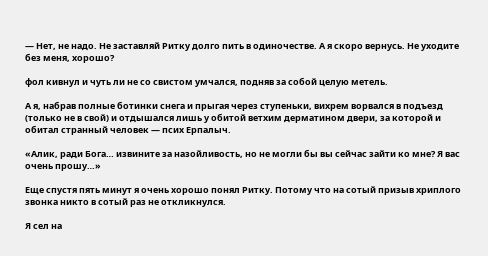— Нет, не надо. Не заставляй Ритку долго пить в одиночестве. А я скоро вернусь. Не уходите без меня, хорошо?

фол кивнул и чуть ли не со свистом умчался, подняв за собой целую метель.

А я, набрав полные ботинки снега и прыгая через ступеньки, вихрем ворвался в подъезд (только не в свой) и отдышался лишь у обитой ветхим дерматином двери, за которой и обитал странный человек — псих Ерпалыч.

«Алик, ради Бога… извините за назойливость, но не могли бы вы сейчас зайти ко мне? Я вас очень прошу…»

Еще спустя пять минут я очень хорошо понял Ритку. Потому что на сотый призыв хриплого звонка никто в сотый раз не откликнулся.

Я сел на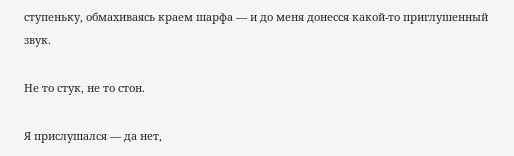ступеньку, обмахиваясь краем шарфа — и до меня донесся какой-то приглушенный звук.

Не то стук, не то стон.

Я прислушался — да нет,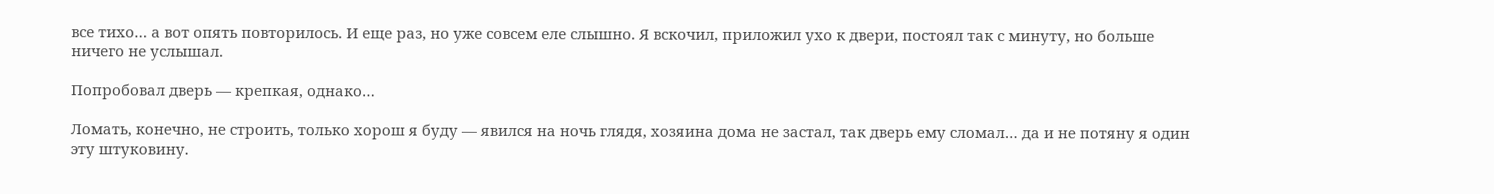все тихо… а вот опять повторилось. И еще раз, но уже совсем еле слышно. Я вскочил, приложил ухо к двери, постоял так с минуту, но больше ничего не услышал.

Попробовал дверь — крепкая, однако…

Ломать, конечно, не строить, только хорош я буду — явился на ночь глядя, хозяина дома не застал, так дверь ему сломал… да и не потяну я один эту штуковину.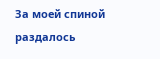За моей спиной раздалось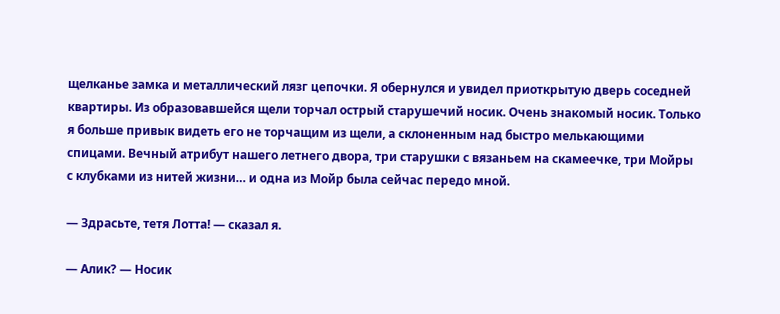щелканье замка и металлический лязг цепочки. Я обернулся и увидел приоткрытую дверь соседней квартиры. Из образовавшейся щели торчал острый старушечий носик. Очень знакомый носик. Только я больше привык видеть его не торчащим из щели, а склоненным над быстро мелькающими спицами. Вечный атрибут нашего летнего двора, три старушки с вязаньем на скамеечке, три Мойры с клубками из нитей жизни… и одна из Мойр была сейчас передо мной.

— Здрасьте, тетя Лотта! — сказал я.

— Алик? — Носик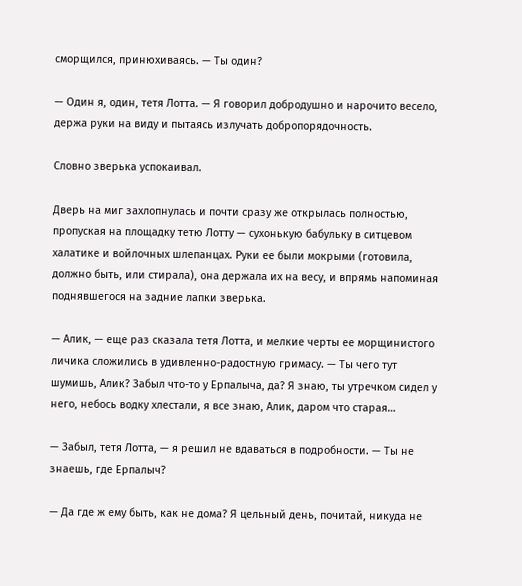сморщился, принюхиваясь. — Ты один?

— Один я, один, тетя Лотта. — Я говорил добродушно и нарочито весело, держа руки на виду и пытаясь излучать добропорядочность.

Словно зверька успокаивал.

Дверь на миг захлопнулась и почти сразу же открылась полностью, пропуская на площадку тетю Лотту — сухонькую бабульку в ситцевом халатике и войлочных шлепанцах. Руки ее были мокрыми (готовила, должно быть, или стирала), она держала их на весу, и впрямь напоминая поднявшегося на задние лапки зверька.

— Алик, — еще раз сказала тетя Лотта, и мелкие черты ее морщинистого личика сложились в удивленно-радостную гримасу. — Ты чего тут шумишь, Алик? Забыл что-то у Ерпалыча, да? Я знаю, ты утречком сидел у него, небось водку хлестали, я все знаю, Алик, даром что старая…

— Забыл, тетя Лотта, — я решил не вдаваться в подробности. — Ты не знаешь, где Ерпалыч?

— Да где ж ему быть, как не дома? Я цельный день, почитай, никуда не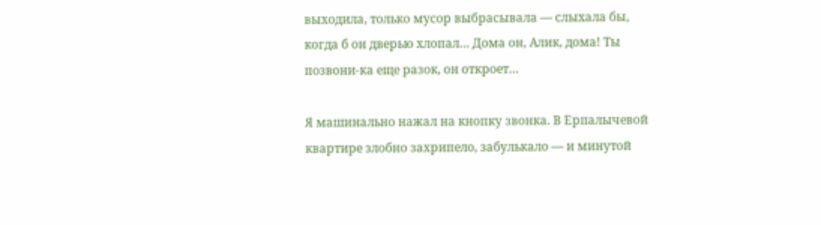выходила, только мусор выбрасывала — слыхала бы, когда б он дверью хлопал… Дома он, Алик, дома! Ты позвони-ка еще разок, он откроет…

Я машинально нажал на кнопку звонка. В Ерпалычевой квартире злобно захрипело, забулькало — и минутой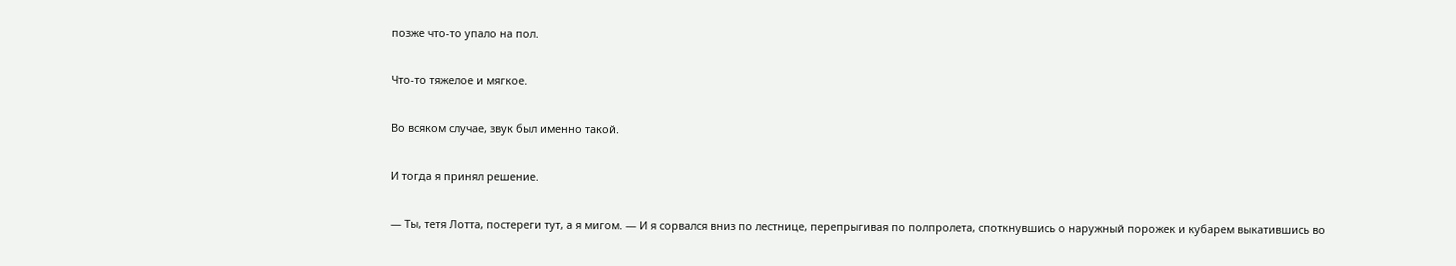позже что-то упало на пол.

Что-то тяжелое и мягкое.

Во всяком случае, звук был именно такой.

И тогда я принял решение.

— Ты, тетя Лотта, постереги тут, а я мигом. — И я сорвался вниз по лестнице, перепрыгивая по полпролета, споткнувшись о наружный порожек и кубарем выкатившись во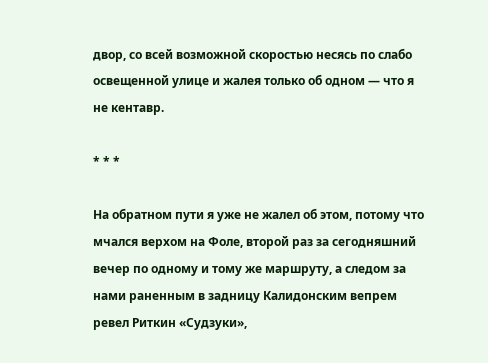двор, со всей возможной скоростью несясь по слабо освещенной улице и жалея только об одном — что я не кентавр.

* * *

На обратном пути я уже не жалел об этом, потому что мчался верхом на Фоле, второй раз за сегодняшний вечер по одному и тому же маршруту, а следом за нами раненным в задницу Калидонским вепрем ревел Риткин «Судзуки»,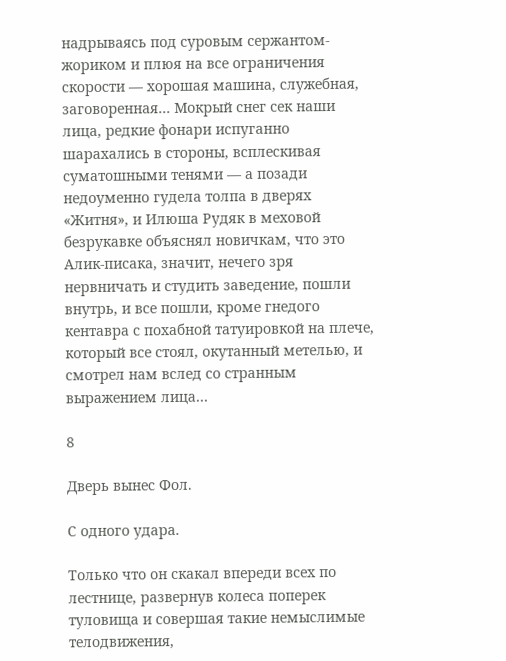надрываясь под суровым сержантом-жориком и плюя на все ограничения скорости — хорошая машина, служебная, заговоренная… Мокрый снег сек наши лица, редкие фонари испуганно шарахались в стороны, всплескивая суматошными тенями — а позади недоуменно гудела толпа в дверях «Житня», и Илюша Рудяк в меховой безрукавке объяснял новичкам, что это Алик-писака, значит, нечего зря нервничать и студить заведение, пошли внутрь, и все пошли, кроме гнедого кентавра с похабной татуировкой на плече, который все стоял, окутанный метелью, и смотрел нам вслед со странным выражением лица…

8

Дверь вынес Фол.

С одного удара.

Только что он скакал впереди всех по лестнице, развернув колеса поперек туловища и совершая такие немыслимые телодвижения,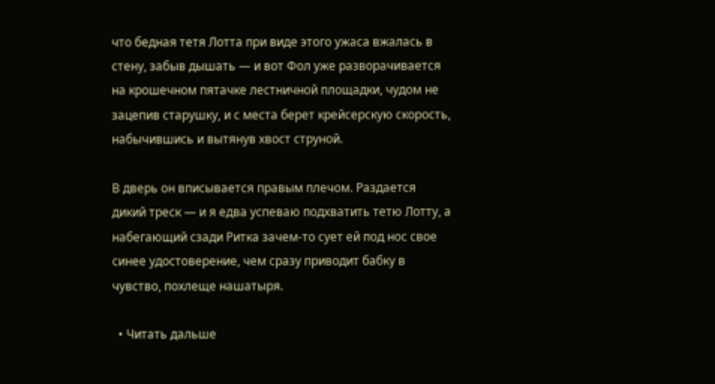что бедная тетя Лотта при виде этого ужаса вжалась в стену, забыв дышать — и вот Фол уже разворачивается на крошечном пятачке лестничной площадки, чудом не зацепив старушку, и с места берет крейсерскую скорость, набычившись и вытянув хвост струной.

В дверь он вписывается правым плечом. Раздается дикий треск — и я едва успеваю подхватить тетю Лотту, а набегающий сзади Ритка зачем-то сует ей под нос свое синее удостоверение, чем сразу приводит бабку в чувство, похлеще нашатыря.

  • Читать дальше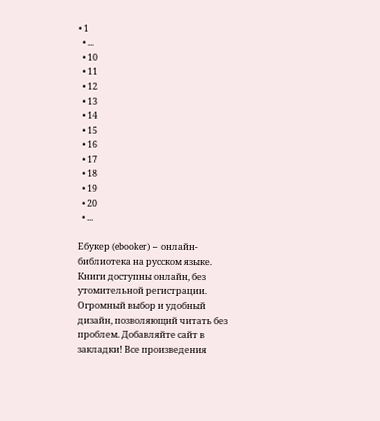• 1
  • ...
  • 10
  • 11
  • 12
  • 13
  • 14
  • 15
  • 16
  • 17
  • 18
  • 19
  • 20
  • ...

Ебукер (ebooker) – онлайн-библиотека на русском языке. Книги доступны онлайн, без утомительной регистрации. Огромный выбор и удобный дизайн, позволяющий читать без проблем. Добавляйте сайт в закладки! Все произведения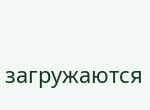загружаются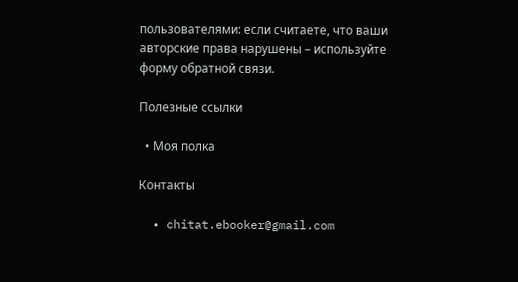пользователями: если считаете, что ваши авторские права нарушены – используйте форму обратной связи.

Полезные ссылки

  • Моя полка

Контакты

  • chitat.ebooker@gmail.com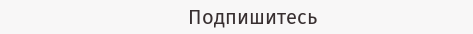Подпишитесь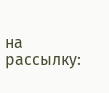на рассылку: